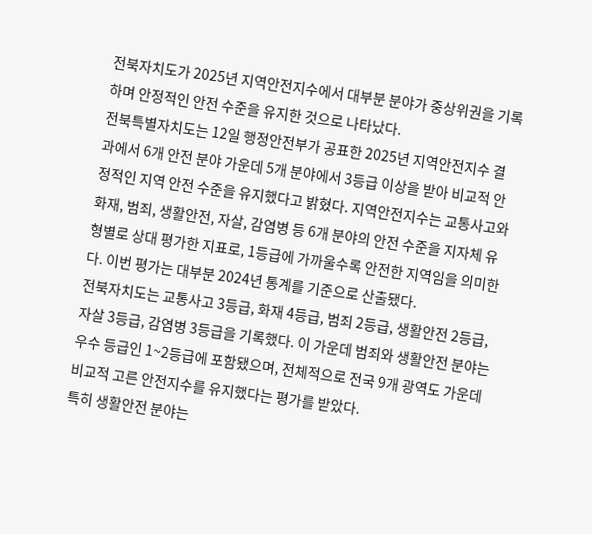전북자치도가 2025년 지역안전지수에서 대부분 분야가 중상위권을 기록하며 안정적인 안전 수준을 유지한 것으로 나타났다.
전북특별자치도는 12일 행정안전부가 공표한 2025년 지역안전지수 결과에서 6개 안전 분야 가운데 5개 분야에서 3등급 이상을 받아 비교적 안정적인 지역 안전 수준을 유지했다고 밝혔다. 지역안전지수는 교통사고와 화재, 범죄, 생활안전, 자살, 감염병 등 6개 분야의 안전 수준을 지자체 유형별로 상대 평가한 지표로, 1등급에 가까울수록 안전한 지역임을 의미한다. 이번 평가는 대부분 2024년 통계를 기준으로 산출됐다.
전북자치도는 교통사고 3등급, 화재 4등급, 범죄 2등급, 생활안전 2등급, 자살 3등급, 감염병 3등급을 기록했다. 이 가운데 범죄와 생활안전 분야는 우수 등급인 1~2등급에 포함됐으며, 전체적으로 전국 9개 광역도 가운데 비교적 고른 안전지수를 유지했다는 평가를 받았다.
특히 생활안전 분야는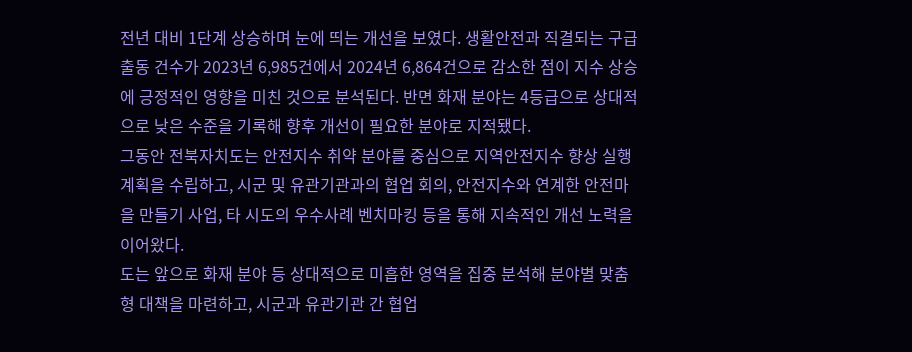전년 대비 1단계 상승하며 눈에 띄는 개선을 보였다. 생활안전과 직결되는 구급 출동 건수가 2023년 6,985건에서 2024년 6,864건으로 감소한 점이 지수 상승에 긍정적인 영향을 미친 것으로 분석된다. 반면 화재 분야는 4등급으로 상대적으로 낮은 수준을 기록해 향후 개선이 필요한 분야로 지적됐다.
그동안 전북자치도는 안전지수 취약 분야를 중심으로 지역안전지수 향상 실행계획을 수립하고, 시군 및 유관기관과의 협업 회의, 안전지수와 연계한 안전마을 만들기 사업, 타 시도의 우수사례 벤치마킹 등을 통해 지속적인 개선 노력을 이어왔다.
도는 앞으로 화재 분야 등 상대적으로 미흡한 영역을 집중 분석해 분야별 맞춤형 대책을 마련하고, 시군과 유관기관 간 협업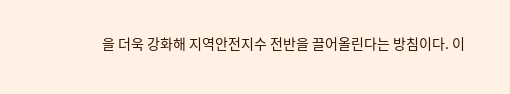을 더욱 강화해 지역안전지수 전반을 끌어올린다는 방침이다. 이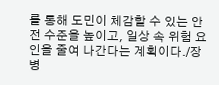를 통해 도민이 체감할 수 있는 안전 수준을 높이고, 일상 속 위험 요인을 줄여 나간다는 계획이다./장병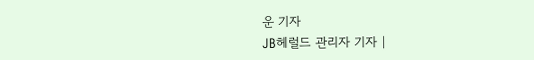운 기자
JB헤럴드 관리자 기자 |